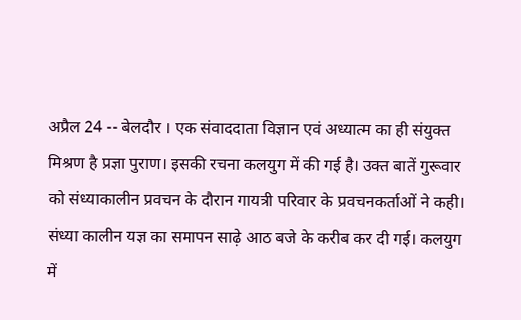अप्रैल 24 -- बेलदौर । एक संवाददाता विज्ञान एवं अध्यात्म का ही संयुक्त मिश्रण है प्रज्ञा पुराण। इसकी रचना कलयुग में की गई है। उक्त बातें गुरूवार को संध्याकालीन प्रवचन के दौरान गायत्री परिवार के प्रवचनकर्ताओं ने कही। संध्या कालीन यज्ञ का समापन साढ़े आठ बजे के करीब कर दी गई। कलयुग में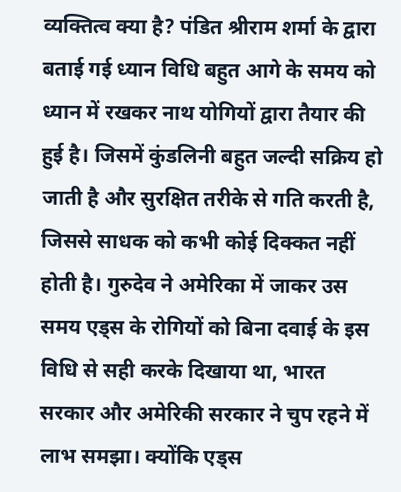व्यक्तित्व क्या है? पंडित श्रीराम शर्मा के द्वारा बताई गई ध्यान विधि बहुत आगे के समय को ध्यान में रखकर नाथ योगियों द्वारा तैयार की हुई है। जिसमें कुंडलिनी बहुत जल्दी सक्रिय हो जाती है और सुरक्षित तरीके से गति करती है, जिससे साधक को कभी कोई दिक्कत नहीं होती है। गुरुदेव ने अमेरिका में जाकर उस समय एड्स के रोगियों को बिना दवाई के इस विधि से सही करके दिखाया था, भारत सरकार और अमेरिकी सरकार ने चुप रहने में लाभ समझा। क्योंकि एड्स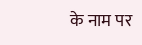के नाम पर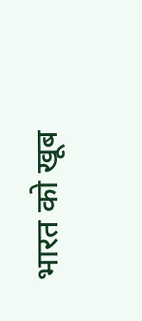भारत को खूब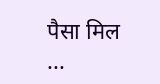पैसा मिल ...